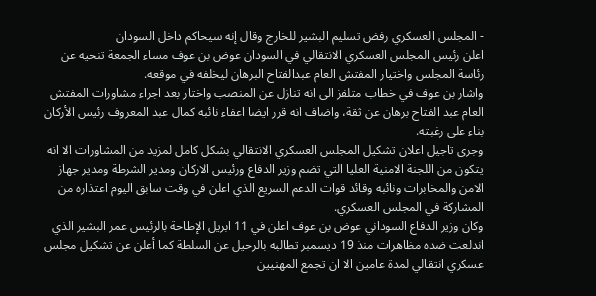- المجلس العسكري رفض تسليم البشير للخارج وقال إنه سيحاكم داخل السودان
اعلن رئيس المجلس العسكري الانتقالي في السودان عوض بن عوف مساء الجمعة تنحيه عن رئاسة المجلس واختيار المفتش العام عبدالفتاح البرهان ليخلفه في موقعه.
واشار بن عوف في خطاب متلفز الى انه تنازل عن المنصب واختار بعد اجراء مشاورات المفتش العام عبد الفتاح برهان عن ثقة، واضاف انه قرر ايضا اعفاء نائبه كمال عبد المعروف رئيس الأركان بناء على رغبته.
وجرى تاجيل اعلان تشكيل المجلس العسكري الانتقالي بشكل كامل لمزيد من المشاورات الا انه يتكون من اللجنة الامنية العليا التي تضم وزير الدفاع ورئيس الاركان ومدير الشرطة ومدير جهاز الامن والمخابرات ونائبه وقائد قوات الدعم السريع الذي اعلن في وقت سابق اليوم اعتذاره من المشاركة في المجلس العسكري.
وكان وزير الدفاع السوداني عوض بن عوف اعلن في 11 ابريل الإطاحة بالرئيس عمر البشير الذي اندلعت ضده مظاهرات منذ 19 ديسمبر تطالبه بالرحيل عن السلطة كما أعلن عن تشكيل مجلس عسكري انتقالي لمدة عامين الا ان تجمع المهنيين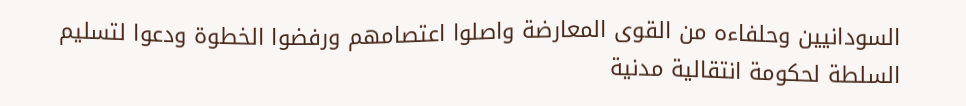السودانيين وحلفاءه من القوى المعارضة واصلوا اعتصامهم ورفضوا الخطوة ودعوا لتسليم السلطة لحكومة انتقالية مدنية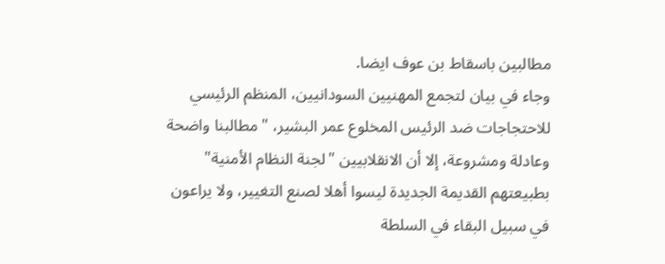مطالبين باسقاط بن عوف ايضا.
وجاء في بيان لتجمع المهنيين السودانيين، المنظم الرئيسي للاحتجاجات ضد الرئيس المخلوع عمر البشير، "مطالبنا واضحة وعادلة ومشروعة، إلا أن الانقلابيين "لجنة النظام الأمنية" بطبيعتهم القديمة الجديدة ليسوا أهلا لصنع التغيير، ولا يراعون في سبيل البقاء في السلطة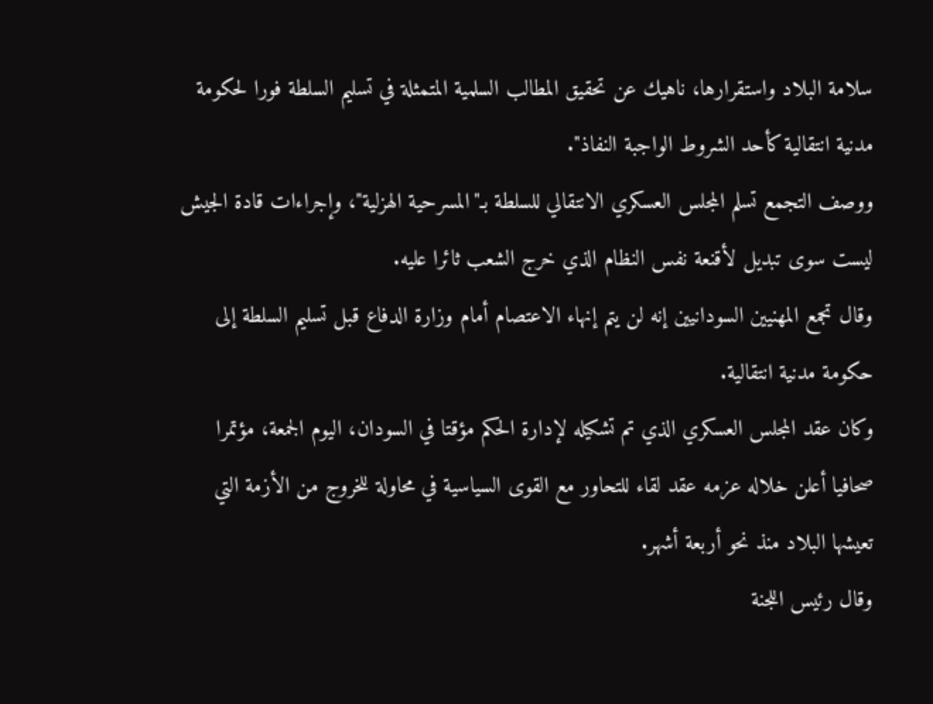سلامة البلاد واستقرارها، ناهيك عن تحقيق المطالب السلمية المتمثلة في تسليم السلطة فورا لحكومة مدنية انتقالية كأحد الشروط الواجبة النفاذ".
ووصف التجمع تسلم المجلس العسكري الانتقالي للسلطة بـ"المسرحية الهزلية"، وإجراءات قادة الجيش ليست سوى تبديل لأقنعة نفس النظام الذي خرج الشعب ثائرا عليه.
وقال تجمع المهنيين السودانيين إنه لن يتم إنهاء الاعتصام أمام وزارة الدفاع قبل تسليم السلطة إلى حكومة مدنية انتقالية.
وكان عقد المجلس العسكري الذي تم تشكيله لإدارة الحكم مؤقتا في السودان، اليوم الجمعة، مؤتمرا صحافيا أعلن خلاله عزمه عقد لقاء للتحاور مع القوى السياسية في محاولة للخروج من الأزمة التي تعيشها البلاد منذ نحو أربعة أشهر.
وقال رئيس اللجنة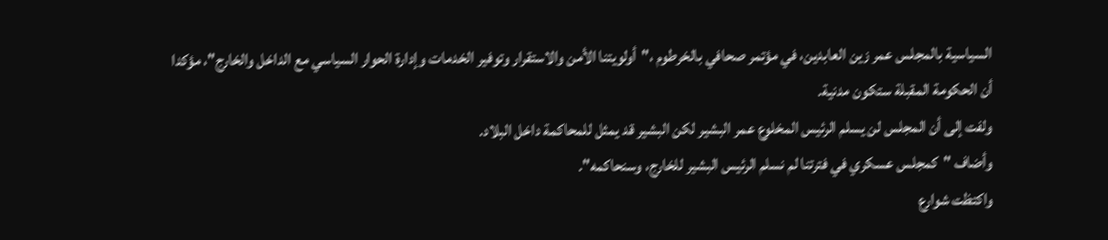السياسية بالمجلس عمر زين العابدين، في مؤتمر صحافي بالخرطوم ،"أولويتنا الأمن والاستقرار وتوفير الخدمات وإدارة الحوار السياسي مع الداخل والخارج"، مؤكدا أن الحكومة المقبلة ستكون مدنية.
ولفت إلى أن المجلس لن يسلم الرئيس المخلوع عمر البشير لكن البشير قد يمثل للمحاكمة داخل البلاد.
وأضاف "كمجلس عسكري في فترتنا لم نسلم الرئيس البشير للخارج، وسنحاكمه".
واكتظت شوارع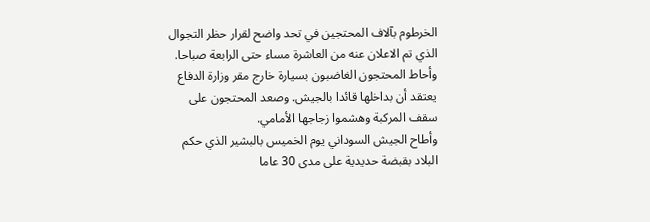الخرطوم بآلاف المحتجين في تحد واضح لقرار حظر التجوال الذي تم الاعلان عنه من العاشرة مساء حتى الرابعة صباحا.
وأحاط المحتجون الغاضبون بسيارة خارج مقر وزارة الدفاع يعتقد أن بداخلها قائدا بالجيش. وصعد المحتجون على سقف المركبة وهشموا زجاجها الأمامي.
وأطاح الجيش السوداني يوم الخميس بالبشير الذي حكم البلاد بقبضة حديدية على مدى 30 عاما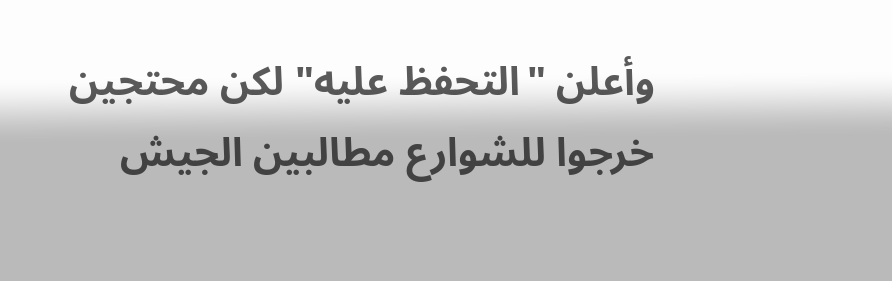وأعلن "التحفظ عليه" لكن محتجين خرجوا للشوارع مطالبين الجيش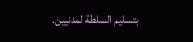بتسليم السلطة لمدنيين.